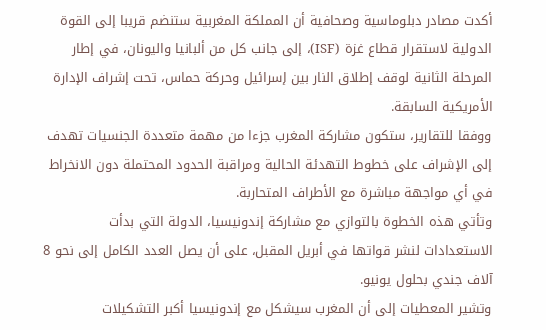أكدت مصادر دبلوماسية وصحافية أن المملكة المغربية ستنضم قريبا إلى القوة الدولية لاستقرار قطاع غزة (ISF)، إلى جانب كل من ألبانيا واليونان، في إطار المرحلة الثانية لوقف إطلاق النار بين إسرائيل وحركة حماس، تحت إشراف الإدارة الأمريكية السابقة.
ووفقا للتقارير، ستكون مشاركة المغرب جزءا من مهمة متعددة الجنسيات تهدف إلى الإشراف على خطوط التهدئة الحالية ومراقبة الحدود المحتملة دون الانخراط في أي مواجهة مباشرة مع الأطراف المتحاربة.
وتأتي هذه الخطوة بالتوازي مع مشاركة إندونيسيا، الدولة التي بدأت الاستعدادات لنشر قواتها في أبريل المقبل، على أن يصل العدد الكامل إلى نحو 8 آلاف جندي بحلول يونيو.
وتشير المعطيات إلى أن المغرب سيشكل مع إندونيسيا أكبر التشكيلات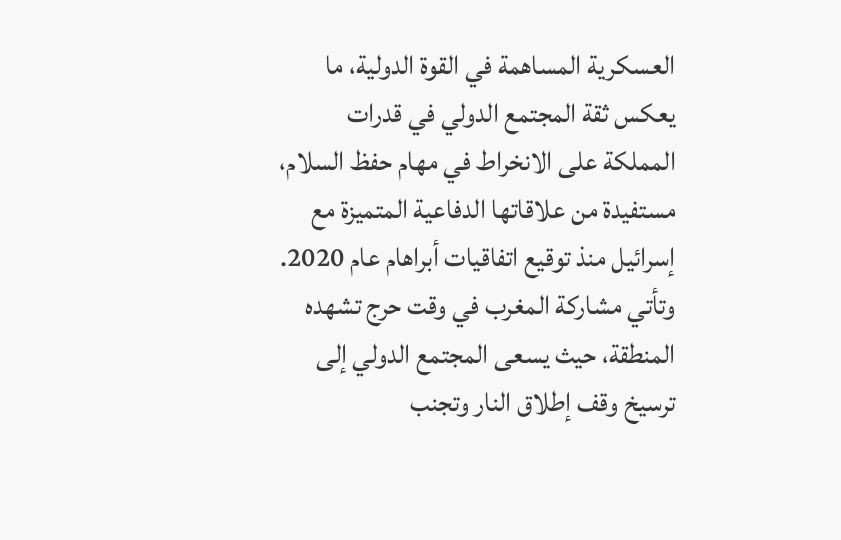العسكرية المساهمة في القوة الدولية، ما يعكس ثقة المجتمع الدولي في قدرات المملكة على الانخراط في مهام حفظ السلام، مستفيدة من علاقاتها الدفاعية المتميزة مع إسرائيل منذ توقيع اتفاقيات أبراهام عام 2020.
وتأتي مشاركة المغرب في وقت حرج تشهده المنطقة، حيث يسعى المجتمع الدولي إلى ترسيخ وقف إطلاق النار وتجنب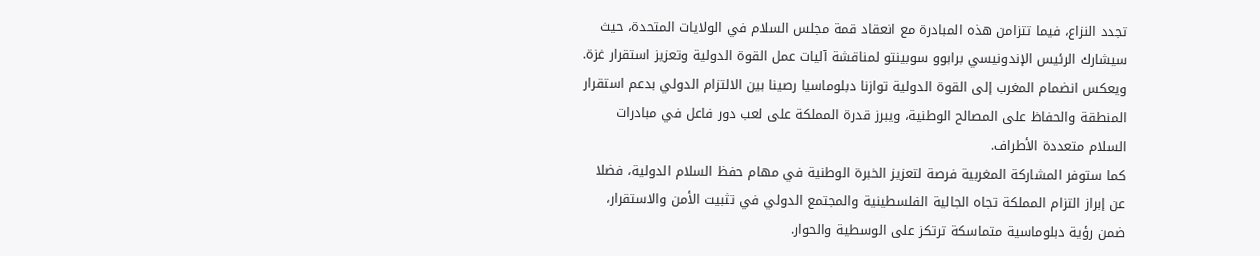تجدد النزاع، فيما تتزامن هذه المبادرة مع انعقاد قمة مجلس السلام في الولايات المتحدة، حيث سيشارك الرئيس الإندونيسي برابوو سوبينتو لمناقشة آليات عمل القوة الدولية وتعزيز استقرار غزة.
ويعكس انضمام المغرب إلى القوة الدولية توازنا دبلوماسيا رصينا بين الالتزام الدولي بدعم استقرار المنطقة والحفاظ على المصالح الوطنية، ويبرز قدرة المملكة على لعب دور فاعل في مبادرات السلام متعددة الأطراف.
كما ستوفر المشاركة المغربية فرصة لتعزيز الخبرة الوطنية في مهام حفظ السلام الدولية، فضلا عن إبراز التزام المملكة تجاه الجالية الفلسطينية والمجتمع الدولي في تثبيت الأمن والاستقرار، ضمن رؤية دبلوماسية متماسكة ترتكز على الوسطية والحوار.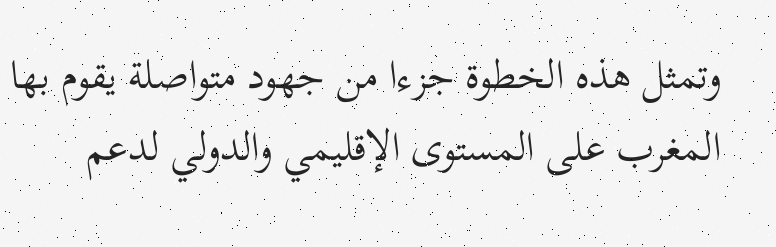وتمثل هذه الخطوة جزءا من جهود متواصلة يقوم بها المغرب على المستوى الإقليمي والدولي لدعم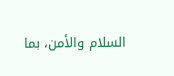السلام والأمن، بما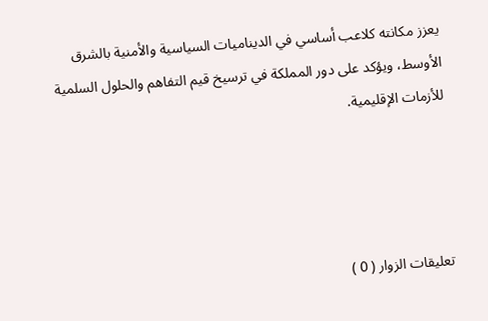يعزز مكانته كلاعب أساسي في الديناميات السياسية والأمنية بالشرق الأوسط، ويؤكد على دور المملكة في ترسيخ قيم التفاهم والحلول السلمية للأزمات الإقليمية.




تعليقات الزوار ( 0 )